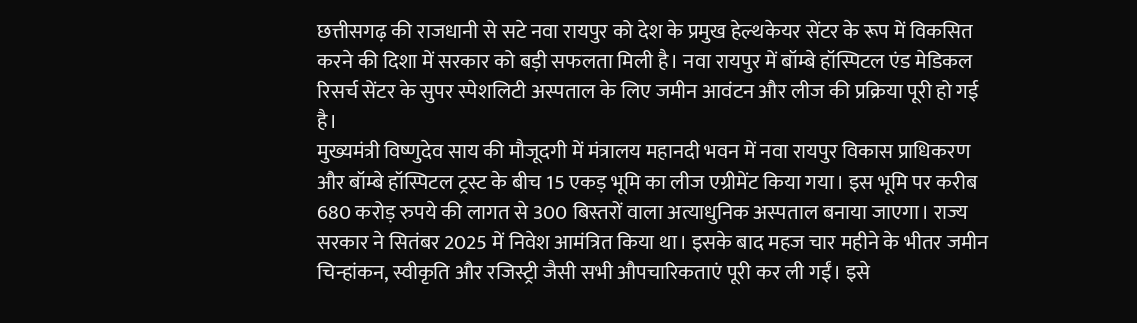छत्तीसगढ़ की राजधानी से सटे नवा रायपुर को देश के प्रमुख हेल्थकेयर सेंटर के रूप में विकसित करने की दिशा में सरकार को बड़ी सफलता मिली है। नवा रायपुर में बॉम्बे हॉस्पिटल एंड मेडिकल रिसर्च सेंटर के सुपर स्पेशलिटी अस्पताल के लिए जमीन आवंटन और लीज की प्रक्रिया पूरी हो गई है।
मुख्यमंत्री विष्णुदेव साय की मौजूदगी में मंत्रालय महानदी भवन में नवा रायपुर विकास प्राधिकरण और बॉम्बे हॉस्पिटल ट्रस्ट के बीच 15 एकड़ भूमि का लीज एग्रीमेंट किया गया। इस भूमि पर करीब 680 करोड़ रुपये की लागत से 300 बिस्तरों वाला अत्याधुनिक अस्पताल बनाया जाएगा। राज्य सरकार ने सितंबर 2025 में निवेश आमंत्रित किया था। इसके बाद महज चार महीने के भीतर जमीन चिन्हांकन, स्वीकृति और रजिस्ट्री जैसी सभी औपचारिकताएं पूरी कर ली गईं। इसे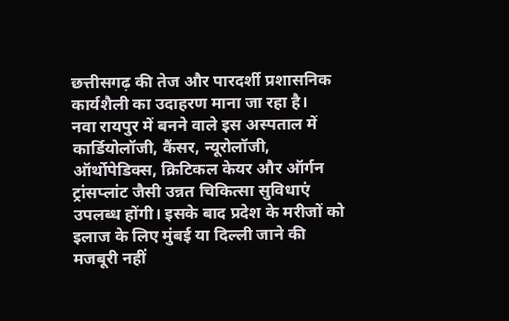छत्तीसगढ़ की तेज और पारदर्शी प्रशासनिक कार्यशैली का उदाहरण माना जा रहा है।
नवा रायपुर में बनने वाले इस अस्पताल में कार्डियोलॉजी, कैंसर, न्यूरोलॉजी, ऑर्थोपेडिक्स, क्रिटिकल केयर और ऑर्गन ट्रांसप्लांट जैसी उन्नत चिकित्सा सुविधाएं उपलब्ध होंगी। इसके बाद प्रदेश के मरीजों को इलाज के लिए मुंबई या दिल्ली जाने की मजबूरी नहीं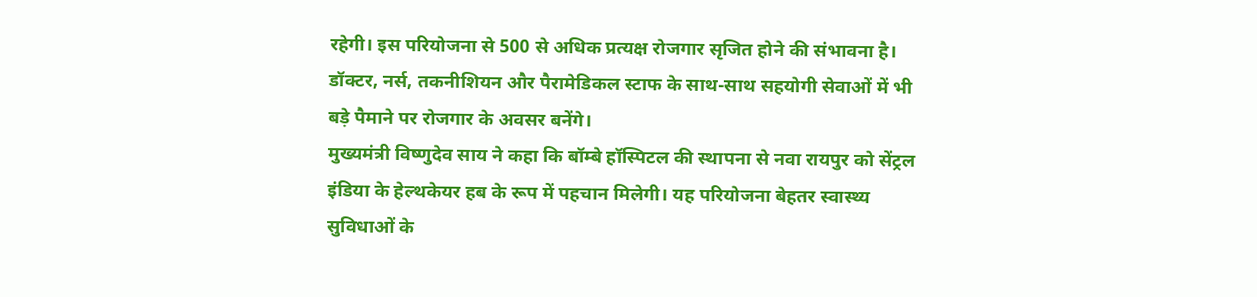रहेगी। इस परियोजना से 500 से अधिक प्रत्यक्ष रोजगार सृजित होने की संभावना है। डॉक्टर, नर्स, तकनीशियन और पैरामेडिकल स्टाफ के साथ-साथ सहयोगी सेवाओं में भी बड़े पैमाने पर रोजगार के अवसर बनेंगे।
मुख्यमंत्री विष्णुदेव साय ने कहा कि बॉम्बे हॉस्पिटल की स्थापना से नवा रायपुर को सेंट्रल इंडिया के हेल्थकेयर हब के रूप में पहचान मिलेगी। यह परियोजना बेहतर स्वास्थ्य सुविधाओं के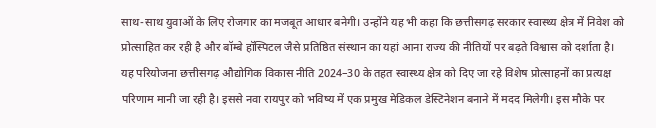साथ-साथ युवाओं के लिए रोजगार का मजबूत आधार बनेगी। उन्होंने यह भी कहा कि छत्तीसगढ़ सरकार स्वास्थ्य क्षेत्र में निवेश को प्रोत्साहित कर रही है और बॉम्बे हॉस्पिटल जैसे प्रतिष्ठित संस्थान का यहां आना राज्य की नीतियों पर बढ़ते विश्वास को दर्शाता है।
यह परियोजना छत्तीसगढ़ औद्योगिक विकास नीति 2024–30 के तहत स्वास्थ्य क्षेत्र को दिए जा रहे विशेष प्रोत्साहनों का प्रत्यक्ष परिणाम मानी जा रही है। इससे नवा रायपुर को भविष्य में एक प्रमुख मेडिकल डेस्टिनेशन बनाने में मदद मिलेगी। इस मौके पर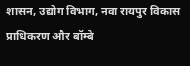शासन, उद्योग विभाग, नवा रायपुर विकास प्राधिकरण और बॉम्बे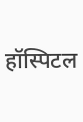हॉस्पिटल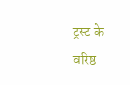ट्रस्ट के वरिष्ठ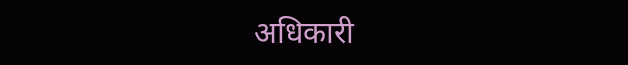अधिकारी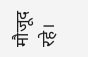मौजूद रहे।